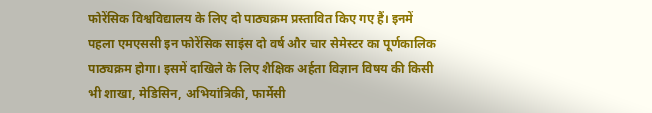फोरेंसिक विश्वविद्यालय के लिए दो पाठ्यक्रम प्रस्तावित किए गए हैं। इनमें पहला एमएससी इन फोरेंसिक साइंस दो वर्ष और चार सेमेस्टर का पूर्णकालिक पाठ्यक्रम होगा। इसमें दाखिले के लिए शैक्षिक अर्हता विज्ञान विषय की किसी भी शाखा, मेडिसिन, अभियांत्रिकी, फार्मेसी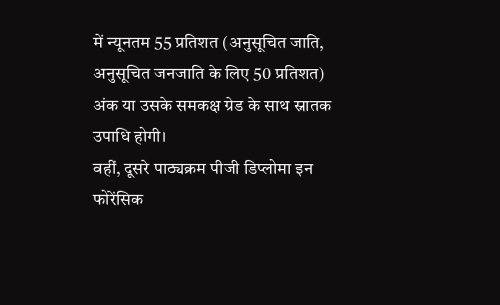में न्यूनतम 55 प्रतिशत (अनुसूचित जाति, अनुसूचित जनजाति के लिए 50 प्रतिशत) अंक या उसके समकक्ष ग्रेड के साथ स्नातक उपाधि होगी।
वहीं, दूसरे पाठ्यक्रम पीजी डिप्लोमा इन फोरेंसिक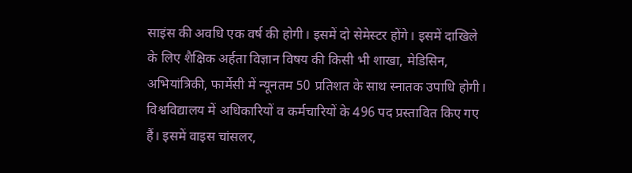साइंस की अवधि एक वर्ष की होगी। इसमें दो सेमेस्टर होंगे। इसमें दाखिले के लिए शैक्षिक अर्हता विज्ञान विषय की किसी भी शाखा, मेडिसिन, अभियांत्रिकी, फार्मेसी में न्यूनतम 50 प्रतिशत के साथ स्नातक उपाधि होगी।
विश्वविद्यालय में अधिकारियों व कर्मचारियों के 496 पद प्रस्तावित किए गए हैं। इसमें वाइस चांसलर,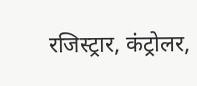रजिस्ट्रार, कंट्रोलर,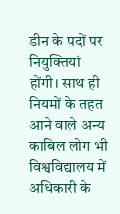डीन के पदों पर नियुक्तियां होंगी। साथ ही नियमों के तहत आने वाले अन्य काबिल लोग भी विश्वविद्यालय में अधिकारी के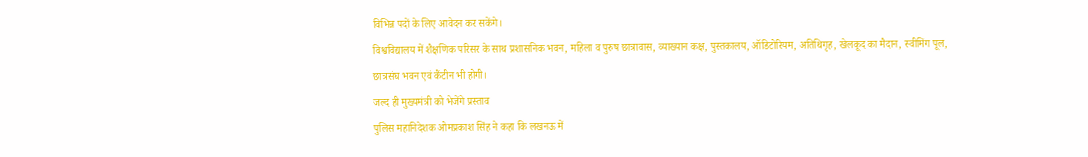विभिन्न पदों के लिए आवेदन कर सकेंगे।
विश्वविद्यालय में शैक्षणिक परिसर के साथ प्रशासनिक भवन, महिला व पुरुष छात्रावास, व्याख्यान कक्ष, पुस्तकालय, ऑडिटोरियम, अतिथिगृह, खेलकूद का मैदान, स्वीमिंग पूल, छात्रसंघ भवन एवं कैंटीन भी होगी।
जल्द ही मुख्यमंत्री को भेजेंगे प्रस्ताव
पुलिस महानिदेशक ओमप्रकाश सिंह ने कहा कि लखनऊ में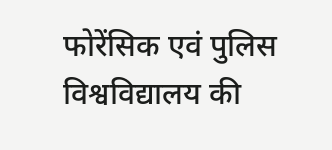फोरेंसिक एवं पुलिस विश्वविद्यालय की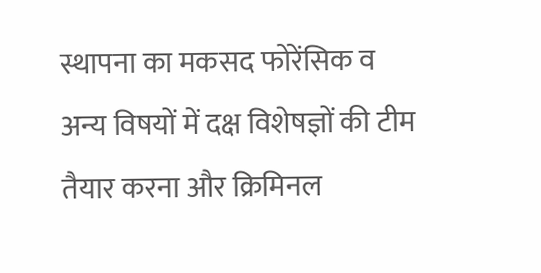स्थापना का मकसद फोरेंसिक व अन्य विषयों में दक्ष विशेषज्ञों की टीम तैयार करना और क्रिमिनल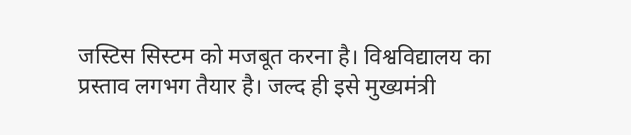जस्टिस सिस्टम को मजबूत करना है। विश्वविद्यालय का प्रस्ताव लगभग तैयार है। जल्द ही इसे मुख्यमंत्री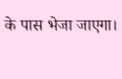के पास भेजा जाएगा।